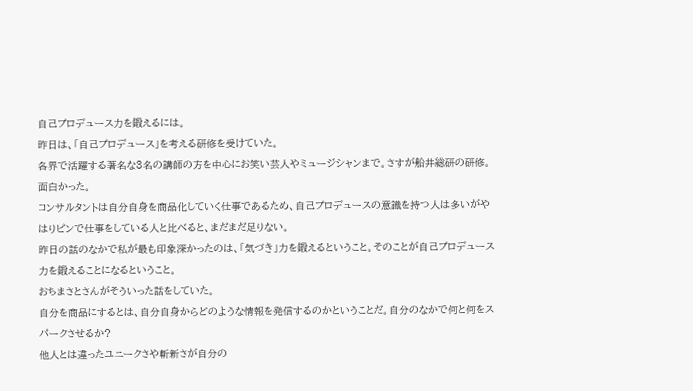自己プロデュース力を鍛えるには。
昨日は、「自己プロデュース」を考える研修を受けていた。
各界で活躍する著名な3名の講師の方を中心にお笑い芸人やミュージシャンまで。さすが船井総研の研修。面白かった。
コンサルタントは自分自身を商品化していく仕事であるため、自己プロデュースの意識を持つ人は多いがやはりピンで仕事をしている人と比べると、まだまだ足りない。
昨日の話のなかで私が最も印象深かったのは、「気づき」力を鍛えるということ。そのことが自己プロデュース力を鍛えることになるということ。
おちまさとさんがそういった話をしていた。
自分を商品にするとは、自分自身からどのような情報を発信するのかということだ。自分のなかで何と何をスパークさせるか?
他人とは違ったユニークさや斬新さが自分の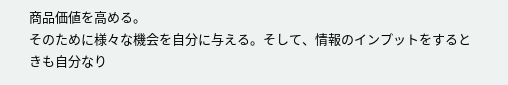商品価値を高める。
そのために様々な機会を自分に与える。そして、情報のインプットをするときも自分なり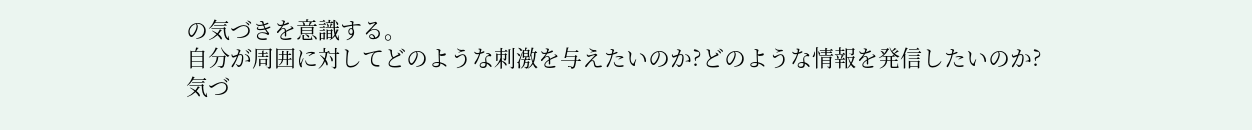の気づきを意識する。
自分が周囲に対してどのような刺激を与えたいのか?どのような情報を発信したいのか?
気づ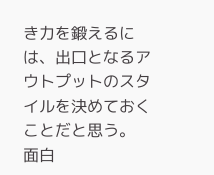き力を鍛えるには、出口となるアウトプットのスタイルを決めておくことだと思う。
面白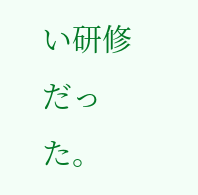い研修だった。